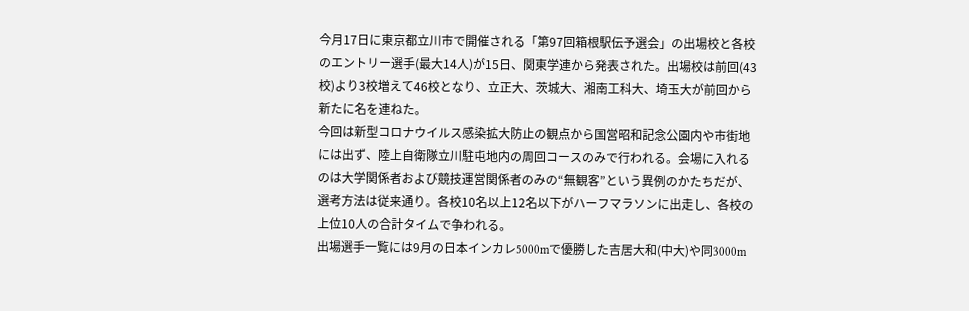今月17日に東京都立川市で開催される「第97回箱根駅伝予選会」の出場校と各校のエントリー選手(最大14人)が15日、関東学連から発表された。出場校は前回(43校)より3校増えて46校となり、立正大、茨城大、湘南工科大、埼玉大が前回から新たに名を連ねた。
今回は新型コロナウイルス感染拡大防止の観点から国営昭和記念公園内や市街地には出ず、陸上自衛隊立川駐屯地内の周回コースのみで行われる。会場に入れるのは大学関係者および競技運営関係者のみの“無観客”という異例のかたちだが、選考方法は従来通り。各校10名以上12名以下がハーフマラソンに出走し、各校の上位10人の合計タイムで争われる。
出場選手一覧には9月の日本インカレ5000mで優勝した吉居大和(中大)や同3000m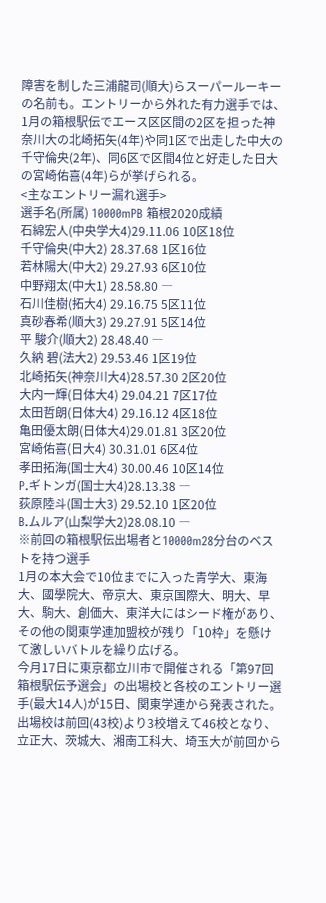障害を制した三浦龍司(順大)らスーパールーキーの名前も。エントリーから外れた有力選手では、1月の箱根駅伝でエース区区間の2区を担った神奈川大の北崎拓矢(4年)や同1区で出走した中大の千守倫央(2年)、同6区で区間4位と好走した日大の宮崎佑喜(4年)らが挙げられる。
<主なエントリー漏れ選手>
選手名(所属) 10000mPB 箱根2020成績
石綿宏人(中央学大4)29.11.06 10区18位
千守倫央(中大2) 28.37.68 1区16位
若林陽大(中大2) 29.27.93 6区10位
中野翔太(中大1) 28.58.80 ―
石川佳樹(拓大4) 29.16.75 5区11位
真砂春希(順大3) 29.27.91 5区14位
平 駿介(順大2) 28.48.40 ―
久納 碧(法大2) 29.53.46 1区19位
北崎拓矢(神奈川大4)28.57.30 2区20位
大内一輝(日体大4) 29.04.21 7区17位
太田哲朗(日体大4) 29.16.12 4区18位
亀田優太朗(日体大4)29.01.81 3区20位
宮崎佑喜(日大4) 30.31.01 6区4位
孝田拓海(国士大4) 30.00.46 10区14位
P.ギトンガ(国士大4)28.13.38 ―
荻原陸斗(国士大3) 29.52.10 1区20位
B.ムルア(山梨学大2)28.08.10 ―
※前回の箱根駅伝出場者と10000m28分台のベストを持つ選手
1月の本大会で10位までに入った青学大、東海大、國學院大、帝京大、東京国際大、明大、早大、駒大、創価大、東洋大にはシード権があり、その他の関東学連加盟校が残り「10枠」を懸けて激しいバトルを繰り広げる。
今月17日に東京都立川市で開催される「第97回箱根駅伝予選会」の出場校と各校のエントリー選手(最大14人)が15日、関東学連から発表された。出場校は前回(43校)より3校増えて46校となり、立正大、茨城大、湘南工科大、埼玉大が前回から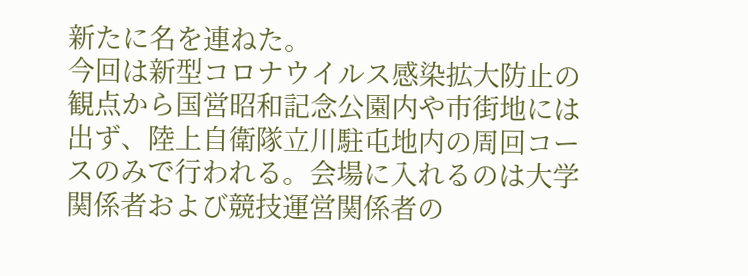新たに名を連ねた。
今回は新型コロナウイルス感染拡大防止の観点から国営昭和記念公園内や市街地には出ず、陸上自衛隊立川駐屯地内の周回コースのみで行われる。会場に入れるのは大学関係者および競技運営関係者の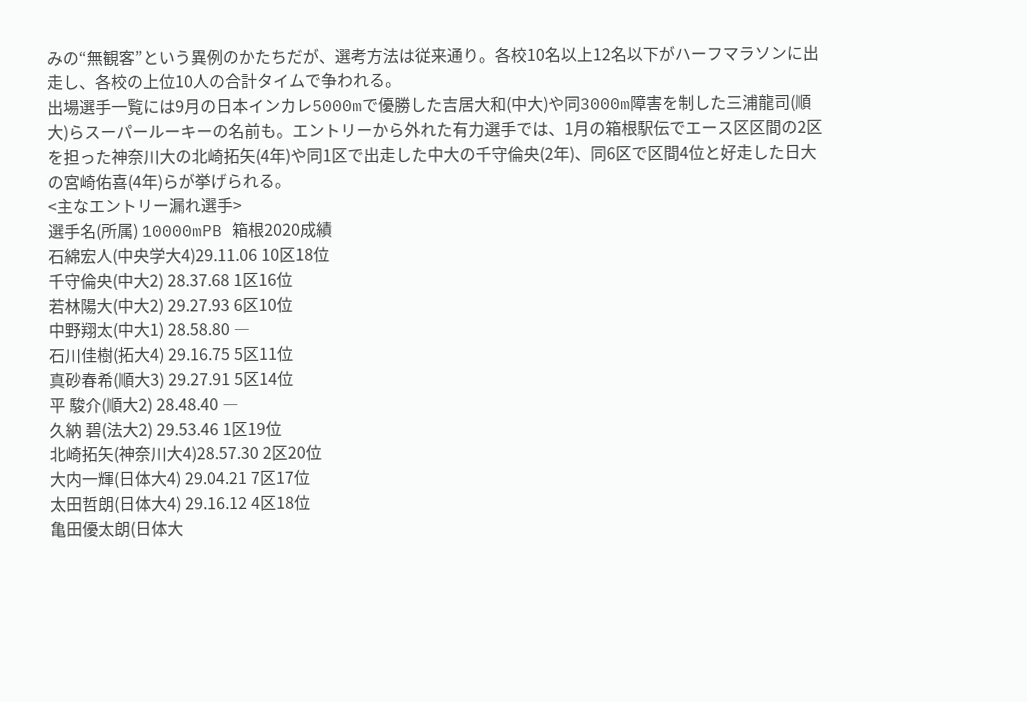みの“無観客”という異例のかたちだが、選考方法は従来通り。各校10名以上12名以下がハーフマラソンに出走し、各校の上位10人の合計タイムで争われる。
出場選手一覧には9月の日本インカレ5000mで優勝した吉居大和(中大)や同3000m障害を制した三浦龍司(順大)らスーパールーキーの名前も。エントリーから外れた有力選手では、1月の箱根駅伝でエース区区間の2区を担った神奈川大の北崎拓矢(4年)や同1区で出走した中大の千守倫央(2年)、同6区で区間4位と好走した日大の宮崎佑喜(4年)らが挙げられる。
<主なエントリー漏れ選手>
選手名(所属) 10000mPB 箱根2020成績
石綿宏人(中央学大4)29.11.06 10区18位
千守倫央(中大2) 28.37.68 1区16位
若林陽大(中大2) 29.27.93 6区10位
中野翔太(中大1) 28.58.80 ―
石川佳樹(拓大4) 29.16.75 5区11位
真砂春希(順大3) 29.27.91 5区14位
平 駿介(順大2) 28.48.40 ―
久納 碧(法大2) 29.53.46 1区19位
北崎拓矢(神奈川大4)28.57.30 2区20位
大内一輝(日体大4) 29.04.21 7区17位
太田哲朗(日体大4) 29.16.12 4区18位
亀田優太朗(日体大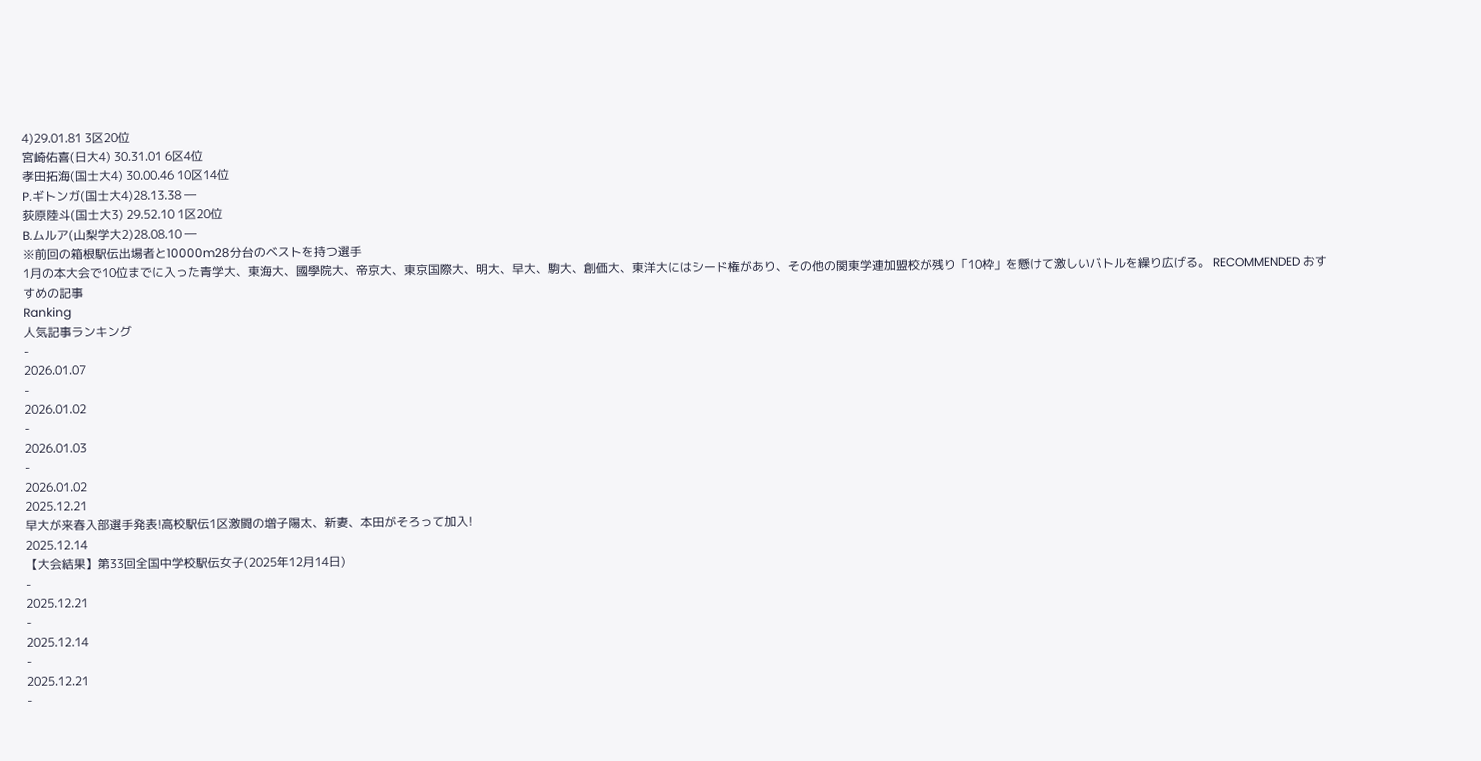4)29.01.81 3区20位
宮崎佑喜(日大4) 30.31.01 6区4位
孝田拓海(国士大4) 30.00.46 10区14位
P.ギトンガ(国士大4)28.13.38 ―
荻原陸斗(国士大3) 29.52.10 1区20位
B.ムルア(山梨学大2)28.08.10 ―
※前回の箱根駅伝出場者と10000m28分台のベストを持つ選手
1月の本大会で10位までに入った青学大、東海大、國學院大、帝京大、東京国際大、明大、早大、駒大、創価大、東洋大にはシード権があり、その他の関東学連加盟校が残り「10枠」を懸けて激しいバトルを繰り広げる。 RECOMMENDED おすすめの記事
Ranking
人気記事ランキング
-
2026.01.07
-
2026.01.02
-
2026.01.03
-
2026.01.02
2025.12.21
早大が来春入部選手発表!高校駅伝1区激闘の増子陽太、新妻、本田がそろって加入!
2025.12.14
【大会結果】第33回全国中学校駅伝女子(2025年12月14日)
-
2025.12.21
-
2025.12.14
-
2025.12.21
-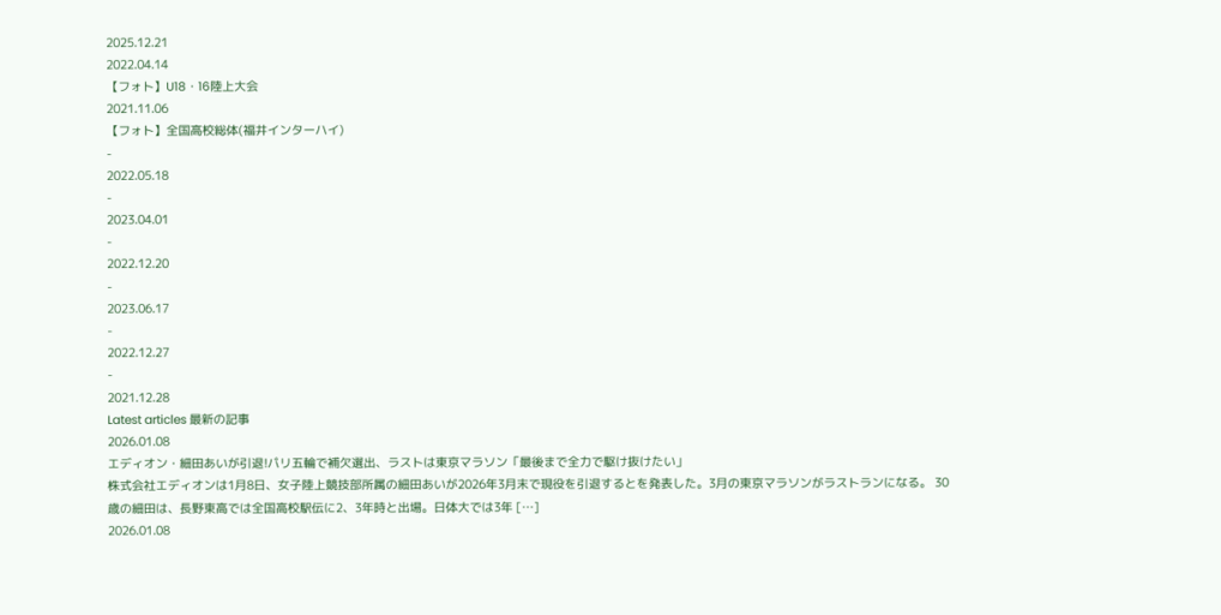2025.12.21
2022.04.14
【フォト】U18・16陸上大会
2021.11.06
【フォト】全国高校総体(福井インターハイ)
-
2022.05.18
-
2023.04.01
-
2022.12.20
-
2023.06.17
-
2022.12.27
-
2021.12.28
Latest articles 最新の記事
2026.01.08
エディオン・細田あいが引退!パリ五輪で補欠選出、ラストは東京マラソン「最後まで全力で駆け抜けたい」
株式会社エディオンは1月8日、女子陸上競技部所属の細田あいが2026年3月末で現役を引退するとを発表した。3月の東京マラソンがラストランになる。 30歳の細田は、長野東高では全国高校駅伝に2、3年時と出場。日体大では3年 […]
2026.01.08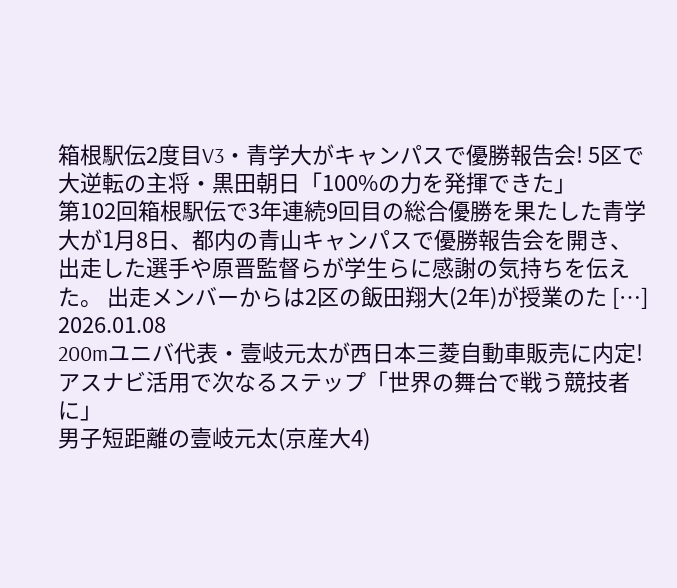箱根駅伝2度目V3・青学大がキャンパスで優勝報告会! 5区で大逆転の主将・黒田朝日「100%の力を発揮できた」
第102回箱根駅伝で3年連続9回目の総合優勝を果たした青学大が1月8日、都内の青山キャンパスで優勝報告会を開き、出走した選手や原晋監督らが学生らに感謝の気持ちを伝えた。 出走メンバーからは2区の飯田翔大(2年)が授業のた […]
2026.01.08
200mユニバ代表・壹岐元太が西日本三菱自動車販売に内定!アスナビ活用で次なるステップ「世界の舞台で戦う競技者に」
男子短距離の壹岐元太(京産大4)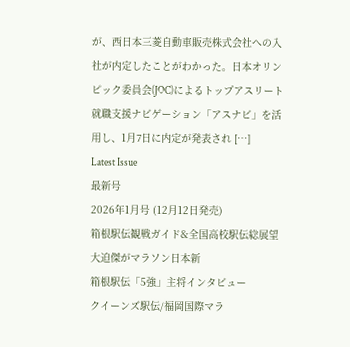が、西日本三菱自動車販売株式会社への入社が内定したことがわかった。日本オリンピック委員会(JOC)によるトップアスリート就職支援ナビゲーション「アスナビ」を活用し、1月7日に内定が発表され […]
Latest Issue
最新号
2026年1月号 (12月12日発売)
箱根駅伝観戦ガイド&全国高校駅伝総展望
大迫傑がマラソン日本新
箱根駅伝「5強」主将インタビュー
クイーンズ駅伝/福岡国際マラ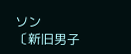ソン
〔新旧男子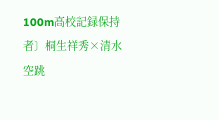100m高校記録保持者〕桐生祥秀×清水空跳